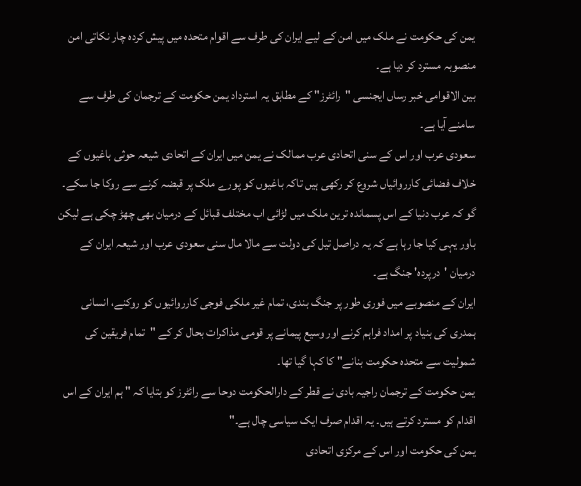یمن کی حکومت نے ملک میں امن کے لیے ایران کی طرف سے اقوام متحدہ میں پیش کردہ چار نکاتی امن منصوبہ مسترد کر دیا ہے۔
بین الاقوامی خبر رساں ایجنسی "رائٹرز" کے مطابق یہ استرداد یمن حکومت کے ترجمان کی طرف سے سامنے آیا ہے۔
سعودی عرب اور اس کے سنی اتحادی عرب ممالک نے یمن میں ایران کے اتحادی شیعہ حوثی باغیوں کے خلاف فضائی کارروائیاں شروع کر رکھی ہیں تاکہ باغیوں کو پورے ملک پر قبضہ کرنے سے روکا جا سکے۔
گو کہ عرب دنیا کے اس پسماندہ ترین ملک میں لڑائی اب مختلف قبائل کے درمیان بھی چھڑ چکی ہے لیکن باور یہی کیا جا رہا ہے کہ یہ دراصل تیل کی دولت سے مالا مال سنی سعودی عرب اور شیعہ ایران کے درمیان 'درپردہ' جنگ ہے۔
ایران کے منصوبے میں فوری طور پر جنگ بندی، تمام غیر ملکی فوجی کارروائیوں کو روکنے، انسانی ہمدری کی بنیاد پر امداد فراہم کرنے اور وسیع پیمانے پر قومی مذاکرات بحال کر کے "تمام فریقین کی شمولیت سے متحدہ حکومت بنانے" کا کہا گیا تھا۔
یمن حکومت کے ترجمان راجیہ بادی نے قطر کے دارالحکومت دوحا سے رائٹرز کو بتایا کہ " ہم ایران کے اس اقدام کو مسترد کرتے ہیں۔ یہ اقدام صرف ایک سیاسی چال ہے۔"
یمن کی حکومت اور اس کے مرکزی اتحادی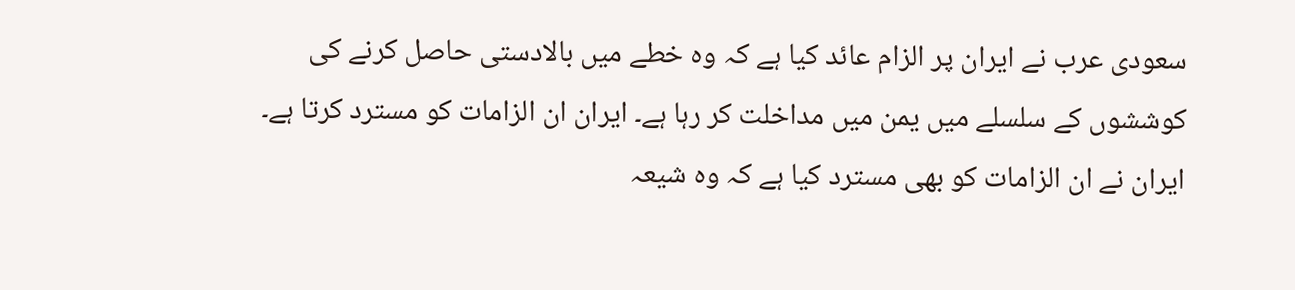سعودی عرب نے ایران پر الزام عائد کیا ہے کہ وہ خطے میں بالادستی حاصل کرنے کی کوششوں کے سلسلے میں یمن میں مداخلت کر رہا ہے۔ ایران ان الزامات کو مسترد کرتا ہے۔
ایران نے ان الزامات کو بھی مسترد کیا ہے کہ وہ شیعہ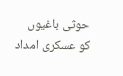حوثی باغیوں کو عسکری امداد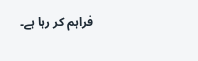فراہم کر رہا ہے۔